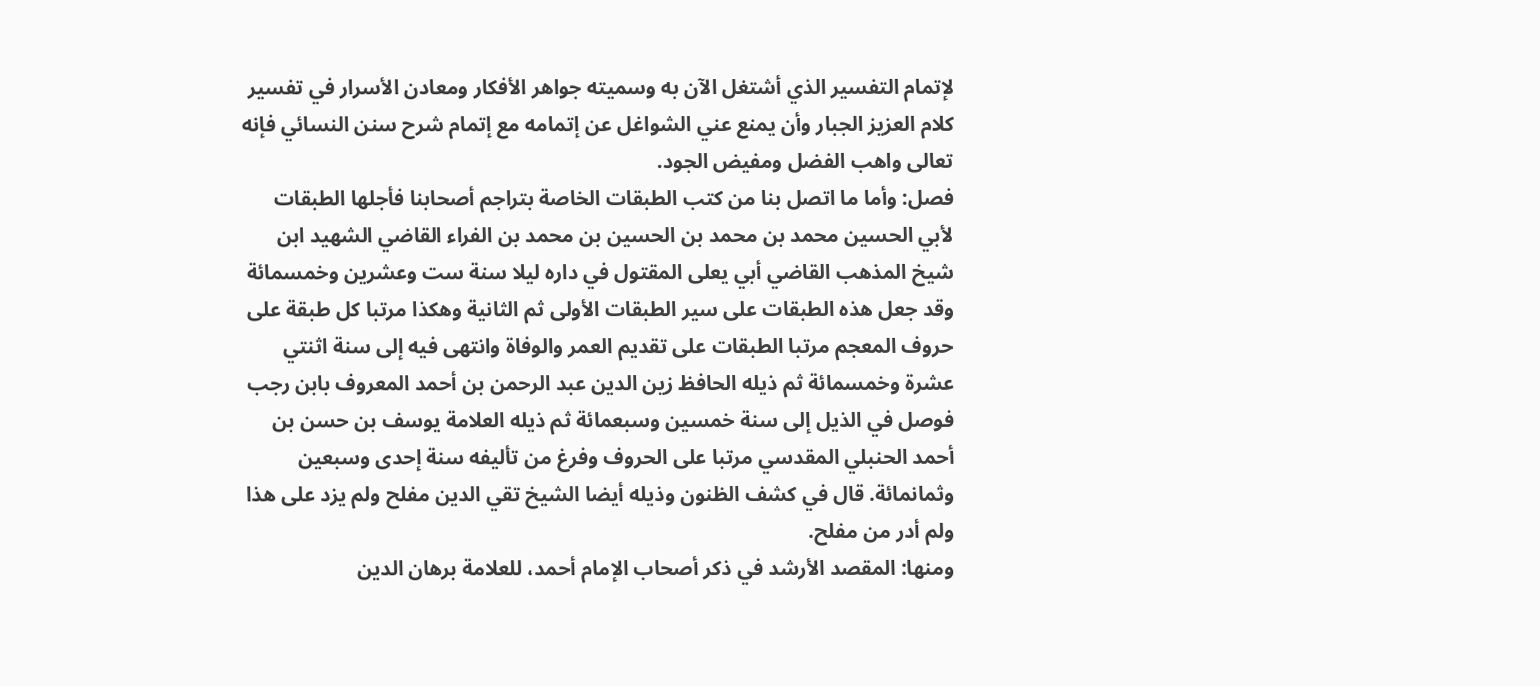لإتمام التفسير الذي أشتغل الآن به وسميته جواهر الأفكار ومعادن الأسرار في تفسير كلام العزيز الجبار وأن يمنع عني الشواغل عن إتمامه مع إتمام شرح سنن النسائي فإنه تعالى واهب الفضل ومفيض الجود.
فصل: وأما ما اتصل بنا من كتب الطبقات الخاصة بتراجم أصحابنا فأجلها الطبقات لأبي الحسين محمد بن محمد بن الحسين بن محمد بن الفراء القاضي الشهيد ابن شيخ المذهب القاضي أبي يعلى المقتول في داره ليلا سنة ست وعشرين وخمسمائة وقد جعل هذه الطبقات على سير الطبقات الأولى ثم الثانية وهكذا مرتبا كل طبقة على حروف المعجم مرتبا الطبقات على تقديم العمر والوفاة وانتهى فيه إلى سنة اثنتي عشرة وخمسمائة ثم ذيله الحافظ زين الدين عبد الرحمن بن أحمد المعروف بابن رجب فوصل في الذيل إلى سنة خمسين وسبعمائة ثم ذيله العلامة يوسف بن حسن بن أحمد الحنبلي المقدسي مرتبا على الحروف وفرغ من تأليفه سنة إحدى وسبعين وثمانمائة. قال في كشف الظنون وذيله أيضا الشيخ تقي الدين مفلح ولم يزد على هذا ولم أدر من مفلح.
ومنها: المقصد الأرشد في ذكر أصحاب الإمام أحمد، للعلامة برهان الدين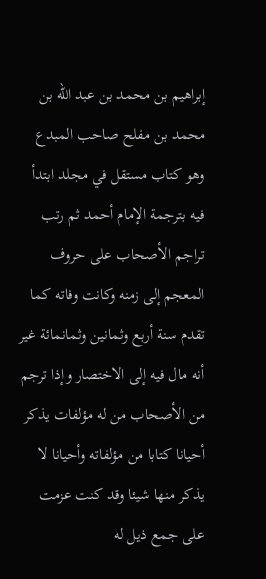إبراهيم بن محمد بن عبد الله بن محمد بن مفلح صاحب المبدع وهو كتاب مستقل في مجلد ابتدأ فيه بترجمة الإمام أحمد ثم رتب تراجم الأصحاب على حروف المعجم إلى زمنه وكانت وفاته كما تقدم سنة أربع وثمانين وثمانمائة غير أنه مال فيه إلى الاختصار وإذا ترجم من الأصحاب من له مؤلفات يذكر أحيانا كتابا من مؤلفاته وأحيانا لا يذكر منها شيئا وقد كنت عزمت على جمع ذيل له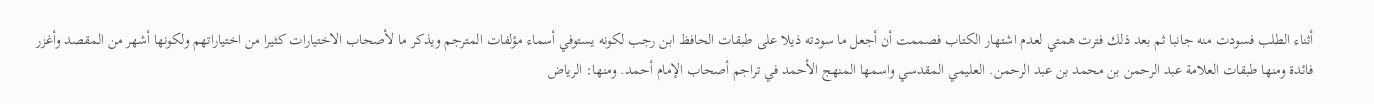أثناء الطلب فسودت منه جانبا ثم بعد ذلك فترت همتي لعدم اشتهار الكتاب فصممت أن أجعل ما سودته ذيلا على طبقات الحافظ ابن رجب لكونه يستوفي أسماء مؤلفات المترجم ويذكر ما لأصحاب الاختيارات كثيرا من اختياراتهم ولكونها أشهر من المقصد وأغزر فائدة ومنها طبقات العلامة عبد الرحمن بن محمد بن عبد الرحمن. العليمي المقدسي واسمها المنهج الأحمد في تراجم أصحاب الإمام أحمد. ومنها: الرياض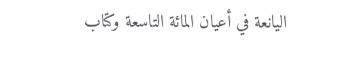اليانعة في أعيان المائة التاسعة وكتاب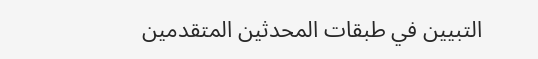التبيين في طبقات المحدثين المتقدمين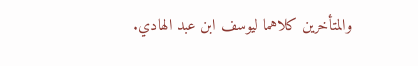والمتأخرين كلاهما ليوسف ابن عبد الهادي.